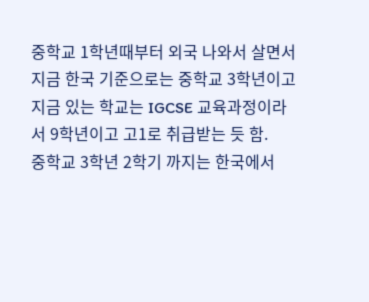중학교 1학년때부터 외국 나와서 살면서 지금 한국 기준으로는 중학교 3학년이고 지금 있는 학교는 IGCSE 교육과정이라서 9학년이고 고1로 취급받는 듯 함.
중학교 3학년 2학기 까지는 한국에서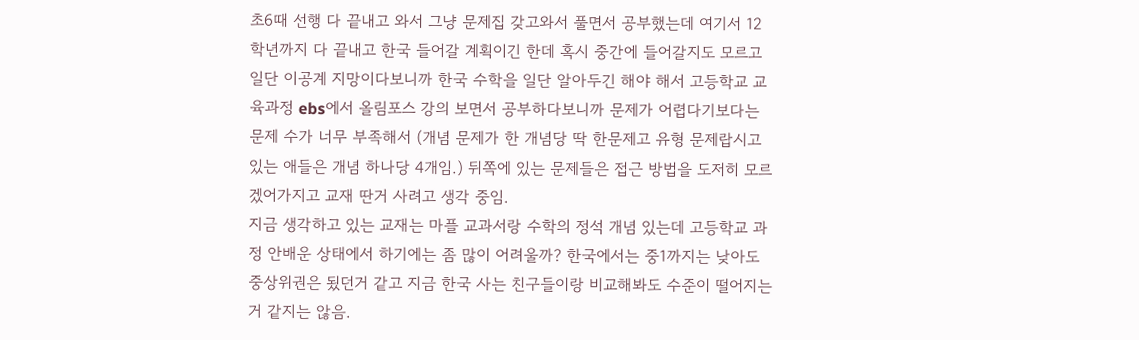초6때 선행 다 끝내고 와서 그냥 문제집 갖고와서 풀면서 공부했는데 여기서 12학년까지 다 끝내고 한국 들어갈 계획이긴 한데 혹시 중간에 들어갈지도 모르고 일단 이공계 지망이다보니까 한국 수학을 일단 알아두긴 해야 해서 고등학교 교육과정 ebs에서 올림포스 강의 보면서 공부하다보니까 문제가 어렵다기보다는 문제 수가 너무 부족해서 (개념 문제가 한 개념당 딱 한문제고 유형 문제랍시고 있는 애들은 개념 하나당 4개임.) 뒤쪽에 있는 문제들은 접근 방법을 도저히 모르겠어가지고 교재 딴거 사려고 생각 중임.
지금 생각하고 있는 교재는 마플 교과서랑 수학의 정석 개념 있는데 고등학교 과정 안배운 상태에서 하기에는 좀 많이 어려울까? 한국에서는 중1까지는 낮아도 중상위권은 됬던거 같고 지금 한국 사는 친구들이랑 비교해봐도 수준이 떨어지는거 같지는 않음.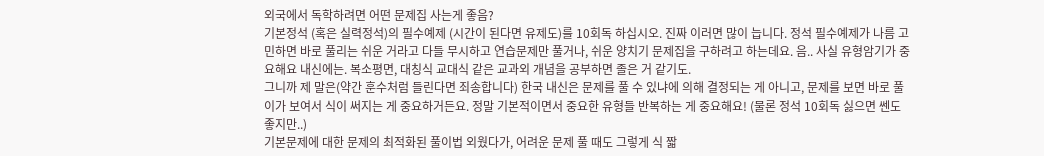외국에서 독학하려면 어떤 문제집 사는게 좋음?
기본정석 (혹은 실력정석)의 필수예제 (시간이 된다면 유제도)를 10회독 하십시오. 진짜 이러면 많이 늡니다. 정석 필수예제가 나름 고민하면 바로 풀리는 쉬운 거라고 다들 무시하고 연습문제만 풀거나, 쉬운 양치기 문제집을 구하려고 하는데요. 음.. 사실 유형암기가 중요해요 내신에는. 복소평면, 대칭식 교대식 같은 교과외 개념을 공부하면 졸은 거 같기도.
그니까 제 말은(약간 훈수처럼 들린다면 죄송합니다) 한국 내신은 문제를 풀 수 있냐에 의해 결정되는 게 아니고, 문제를 보면 바로 풀이가 보여서 식이 써지는 게 중요하거든요. 정말 기본적이면서 중요한 유형들 반복하는 게 중요해요! (물론 정석 10회독 싫으면 쎈도 좋지만..)
기본문제에 대한 문제의 최적화된 풀이법 외웠다가, 어려운 문제 풀 때도 그렇게 식 짧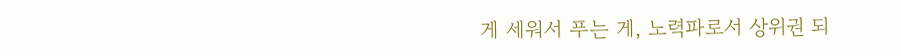게 세워서 푸는 게, 노력파로서 상위권 되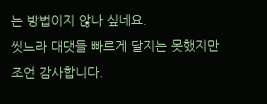는 방법이지 않나 싶네요.
씻느라 대댓들 빠르게 달지는 못했지만 조언 감사합니다.